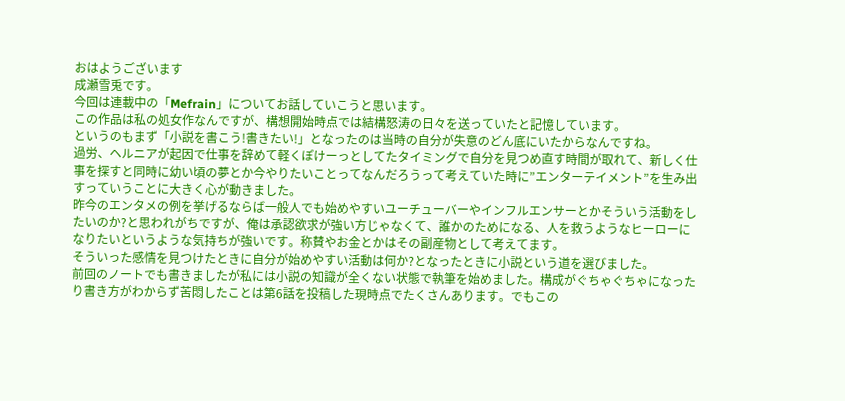おはようございます
成瀬雪兎です。
今回は連載中の「Mefrain」についてお話していこうと思います。
この作品は私の処女作なんですが、構想開始時点では結構怒涛の日々を送っていたと記憶しています。
というのもまず「小説を書こう!書きたい!」となったのは当時の自分が失意のどん底にいたからなんですね。
過労、ヘルニアが起因で仕事を辞めて軽くぽけーっとしてたタイミングで自分を見つめ直す時間が取れて、新しく仕事を探すと同時に幼い頃の夢とか今やりたいことってなんだろうって考えていた時に”エンターテイメント”を生み出すっていうことに大きく心が動きました。
昨今のエンタメの例を挙げるならば一般人でも始めやすいユーチューバーやインフルエンサーとかそういう活動をしたいのか?と思われがちですが、俺は承認欲求が強い方じゃなくて、誰かのためになる、人を救うようなヒーローになりたいというような気持ちが強いです。称賛やお金とかはその副産物として考えてます。
そういった感情を見つけたときに自分が始めやすい活動は何か?となったときに小説という道を選びました。
前回のノートでも書きましたが私には小説の知識が全くない状態で執筆を始めました。構成がぐちゃぐちゃになったり書き方がわからず苦悶したことは第6話を投稿した現時点でたくさんあります。でもこの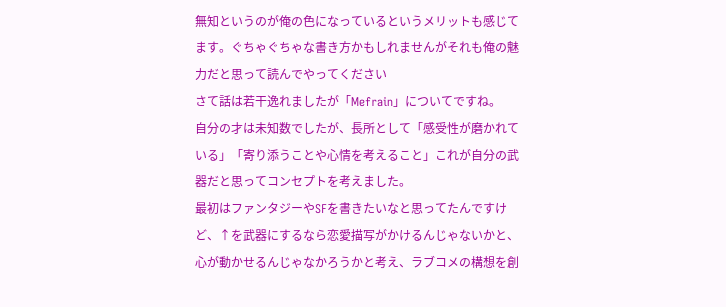無知というのが俺の色になっているというメリットも感じてます。ぐちゃぐちゃな書き方かもしれませんがそれも俺の魅力だと思って読んでやってください
さて話は若干逸れましたが「Mefrain」についてですね。
自分の才は未知数でしたが、長所として「感受性が磨かれている」「寄り添うことや心情を考えること」これが自分の武器だと思ってコンセプトを考えました。
最初はファンタジーやSFを書きたいなと思ってたんですけど、↑を武器にするなら恋愛描写がかけるんじゃないかと、心が動かせるんじゃなかろうかと考え、ラブコメの構想を創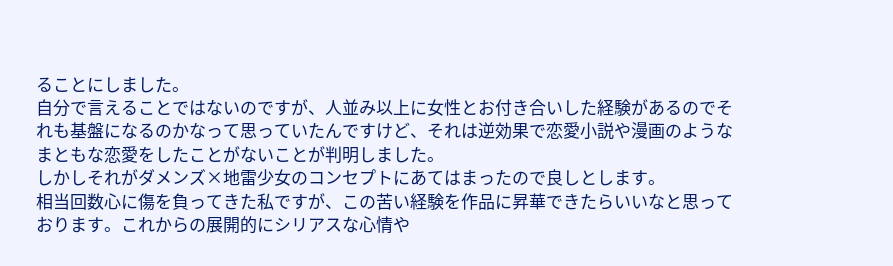ることにしました。
自分で言えることではないのですが、人並み以上に女性とお付き合いした経験があるのでそれも基盤になるのかなって思っていたんですけど、それは逆効果で恋愛小説や漫画のようなまともな恋愛をしたことがないことが判明しました。
しかしそれがダメンズ×地雷少女のコンセプトにあてはまったので良しとします。
相当回数心に傷を負ってきた私ですが、この苦い経験を作品に昇華できたらいいなと思っております。これからの展開的にシリアスな心情や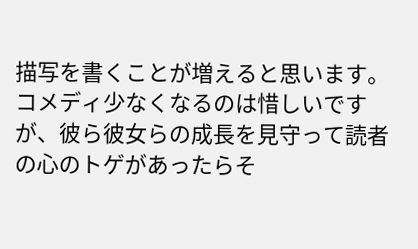描写を書くことが増えると思います。コメディ少なくなるのは惜しいですが、彼ら彼女らの成長を見守って読者の心のトゲがあったらそ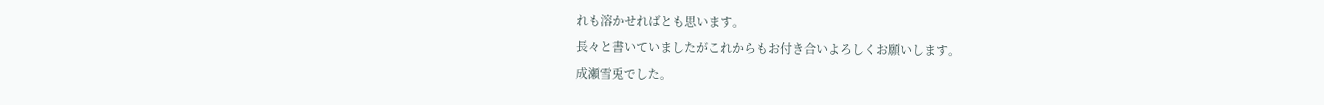れも溶かせればとも思います。
長々と書いていましたがこれからもお付き合いよろしくお願いします。
成瀬雪兎でした。